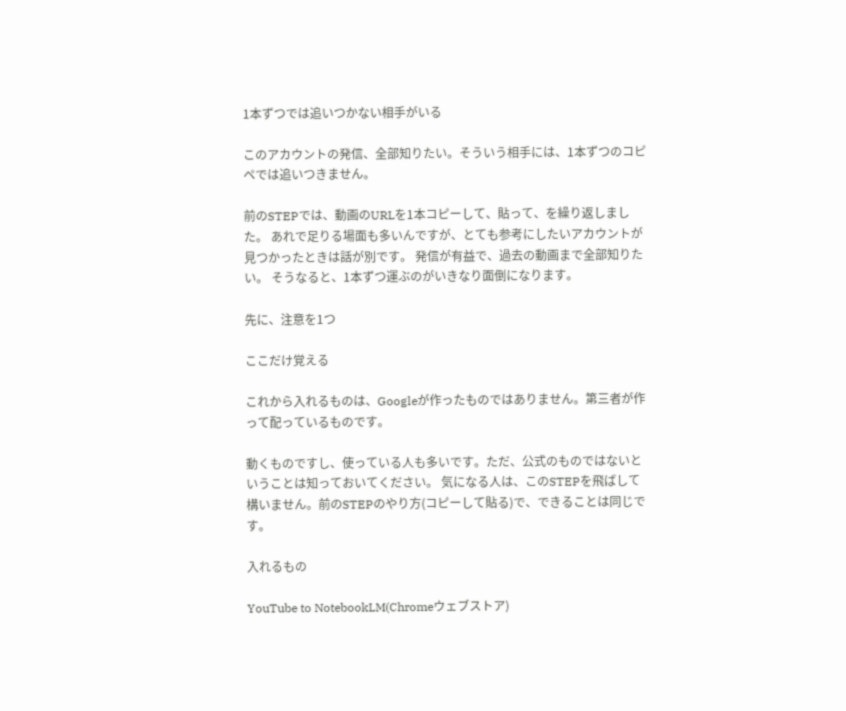1本ずつでは追いつかない相手がいる

このアカウントの発信、全部知りたい。そういう相手には、1本ずつのコピペでは追いつきません。

前のSTEPでは、動画のURLを1本コピーして、貼って、を繰り返しました。 あれで足りる場面も多いんですが、とても参考にしたいアカウントが見つかったときは話が別です。 発信が有益で、過去の動画まで全部知りたい。 そうなると、1本ずつ運ぶのがいきなり面倒になります。

先に、注意を1つ

ここだけ覚える

これから入れるものは、Googleが作ったものではありません。第三者が作って配っているものです。

動くものですし、使っている人も多いです。ただ、公式のものではないということは知っておいてください。 気になる人は、このSTEPを飛ばして構いません。前のSTEPのやり方(コピーして貼る)で、できることは同じです。

入れるもの

YouTube to NotebookLM(Chromeウェブストア)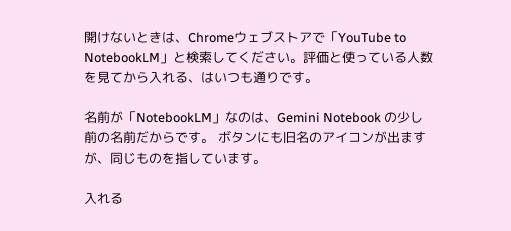開けないときは、Chromeウェブストアで「YouTube to NotebookLM」と検索してください。評価と使っている人数を見てから入れる、はいつも通りです。

名前が「NotebookLM」なのは、Gemini Notebook の少し前の名前だからです。 ボタンにも旧名のアイコンが出ますが、同じものを指しています。

入れる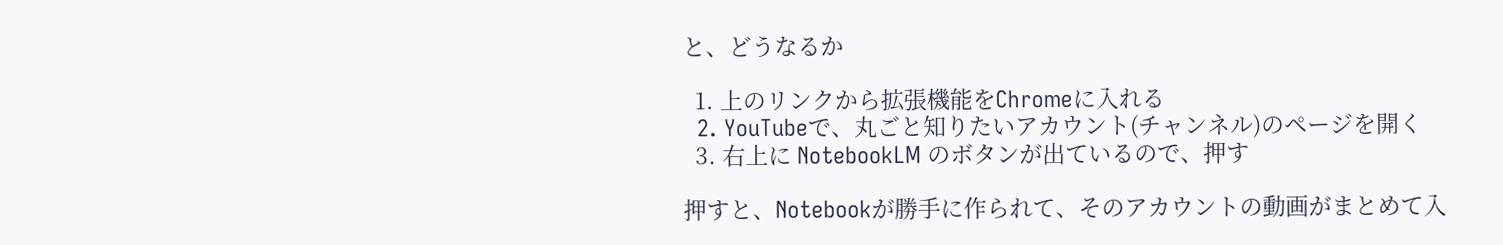と、どうなるか

  1. 上のリンクから拡張機能をChromeに入れる
  2. YouTubeで、丸ごと知りたいアカウント(チャンネル)のページを開く
  3. 右上に NotebookLM のボタンが出ているので、押す

押すと、Notebookが勝手に作られて、そのアカウントの動画がまとめて入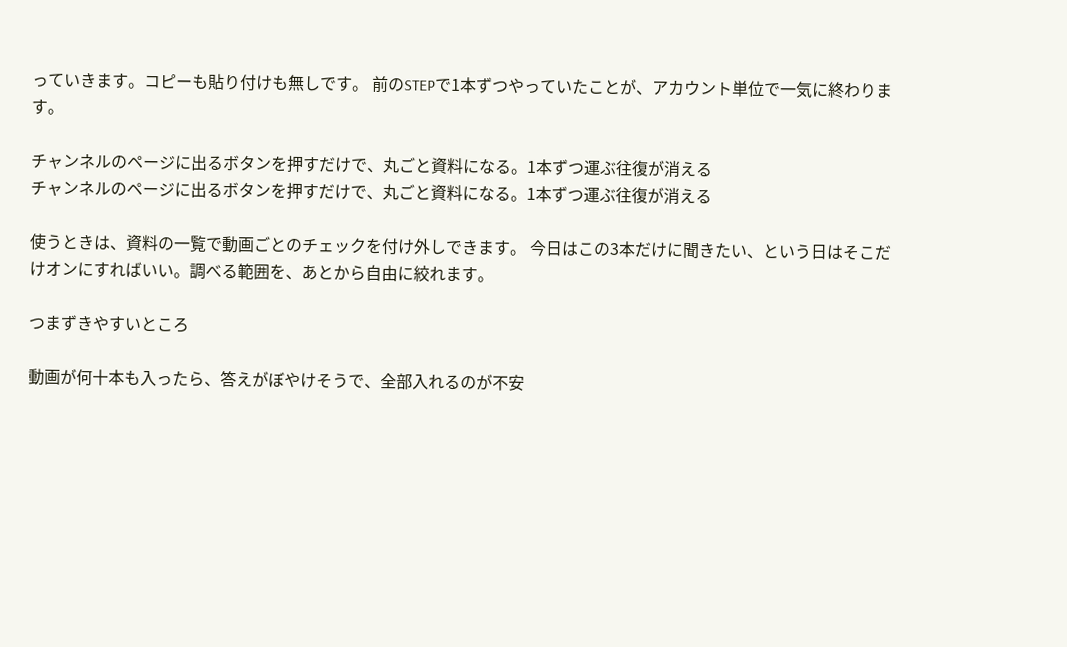っていきます。コピーも貼り付けも無しです。 前のSTEPで1本ずつやっていたことが、アカウント単位で一気に終わります。

チャンネルのページに出るボタンを押すだけで、丸ごと資料になる。1本ずつ運ぶ往復が消える
チャンネルのページに出るボタンを押すだけで、丸ごと資料になる。1本ずつ運ぶ往復が消える

使うときは、資料の一覧で動画ごとのチェックを付け外しできます。 今日はこの3本だけに聞きたい、という日はそこだけオンにすればいい。調べる範囲を、あとから自由に絞れます。

つまずきやすいところ

動画が何十本も入ったら、答えがぼやけそうで、全部入れるのが不安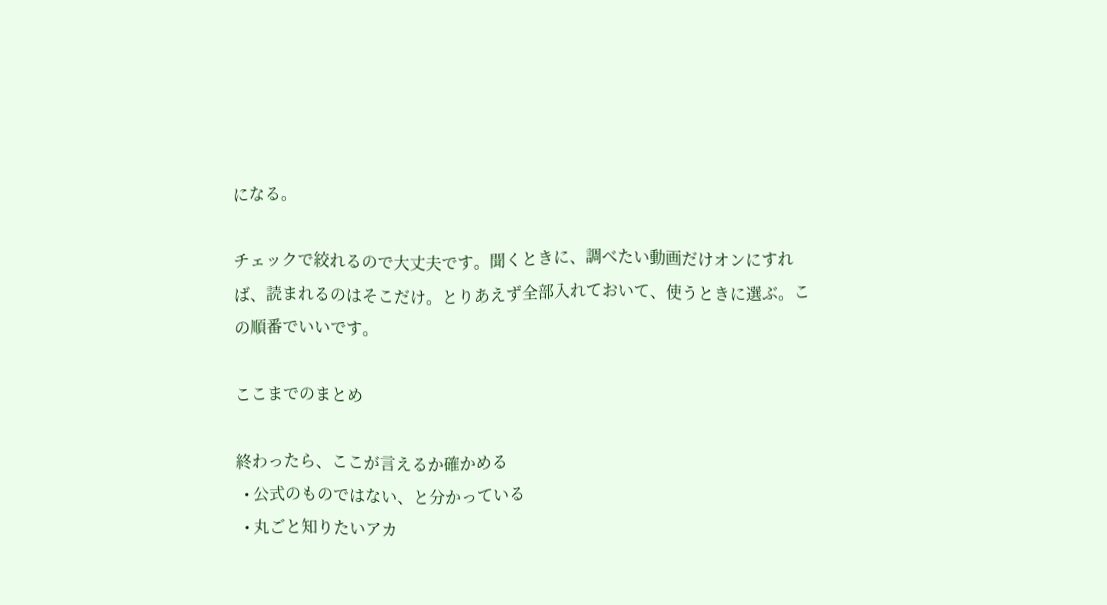になる。

チェックで絞れるので大丈夫です。聞くときに、調べたい動画だけオンにすれば、読まれるのはそこだけ。とりあえず全部入れておいて、使うときに選ぶ。この順番でいいです。

ここまでのまとめ

終わったら、ここが言えるか確かめる
  • 公式のものではない、と分かっている
  • 丸ごと知りたいアカ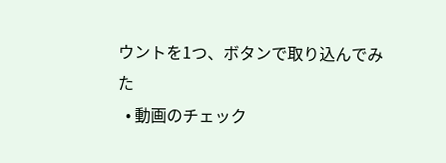ウントを1つ、ボタンで取り込んでみた
  • 動画のチェック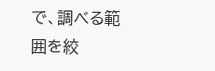で、調べる範囲を絞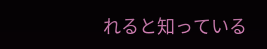れると知っている